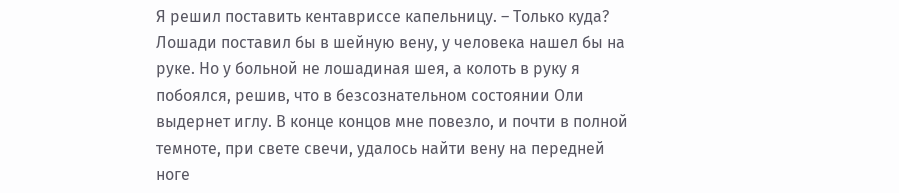Я решил поставить кентавриссе капельницу. – Только куда? Лошади поставил бы в шейную вену, у человека нашел бы на руке. Но у больной не лошадиная шея, а колоть в руку я побоялся, решив, что в безсознательном состоянии Оли выдернет иглу. В конце концов мне повезло, и почти в полной темноте, при свете свечи, удалось найти вену на передней ноге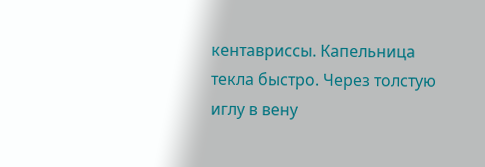кентавриссы. Капельница текла быстро. Через толстую иглу в вену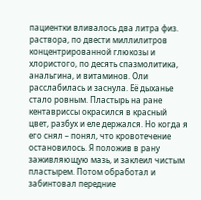пациентки вливалось два литра физ. раствора, по двести миллилитров концентрированной глюкозы и хлористого, по десять спазмолитика, анальгина, и витаминов. Оли расслабилась и заснула. Её дыханье стало ровным. Пластырь на ране кентавриссы окрасился в красный цвет, разбух и еле держался. Но когда я его снял – понял, что кровотечение остановилось. Я положив в рану заживляющую мазь, и заклеил чистым пластырем. Потом обработал и забинтовал передние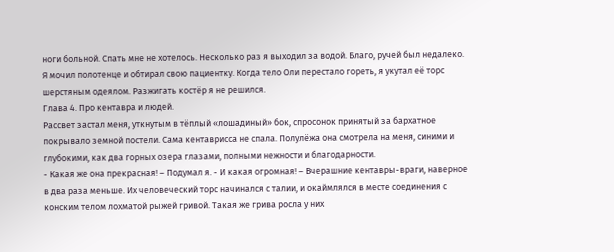ноги больной. Спать мне не хотелось. Несколько раз я выходил за водой. Благо, ручей был недалеко. Я мочил полотенце и обтирал свою пациентку. Когда тело Оли перестало гореть, я укутал её торс шерстяным одеялом. Разжигать костёр я не решился.
Глава 4. Про кентавра и людей.
Рассвет застал меня, уткнутым в тёплый «лошадиный» бок, спросонок принятый за бархатное покрывало земной постели. Сама кентаврисса не спала. Полулёжа она смотрела на меня, синими и глубокими, как два горных озера глазами, полными нежности и благодарности.
- Какая же она прекрасная! – Подумал я. - И какая огромная! – Вчерашние кентавры-враги, наверное в два раза меньше. Их человеческий торс начинался с талии, и окаймлялся в месте соединения с конским телом лохматой рыжей гривой. Такая же грива росла у них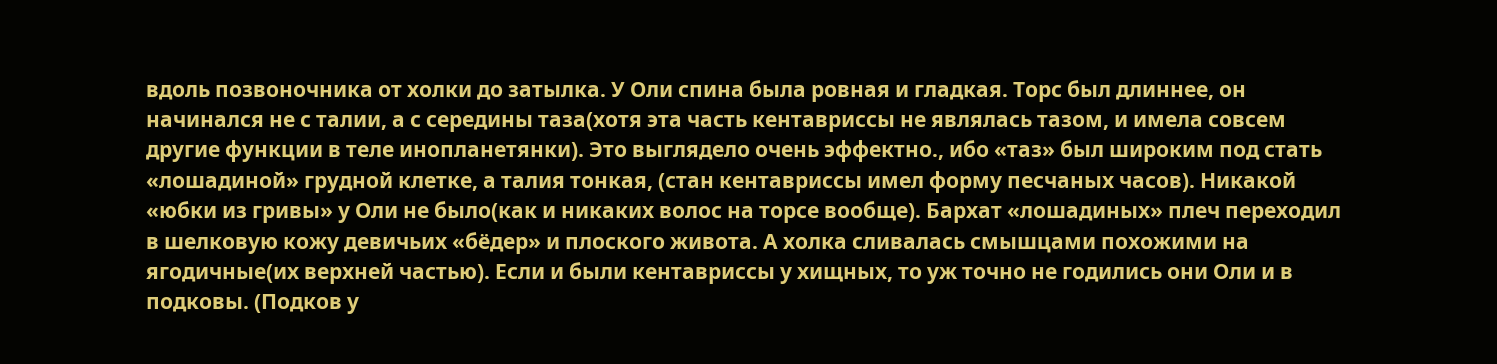вдоль позвоночника от холки до затылка. У Оли спина была ровная и гладкая. Торс был длиннее, он начинался не с талии, а с середины таза(хотя эта часть кентавриссы не являлась тазом, и имела совсем другие функции в теле инопланетянки). Это выглядело очень эффектно., ибо «таз» был широким под стать «лошадиной» грудной клетке, а талия тонкая, (стан кентавриссы имел форму песчаных часов). Никакой «юбки из гривы» у Оли не было(как и никаких волос на торсе вообще). Бархат «лошадиных» плеч переходил в шелковую кожу девичьих «бёдер» и плоского живота. А холка сливалась смышцами похожими на ягодичные(их верхней частью). Если и были кентавриссы у хищных, то уж точно не годились они Оли и в подковы. (Подков у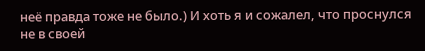неё правда тоже не было.) И хоть я и сожалел, что проснулся не в своей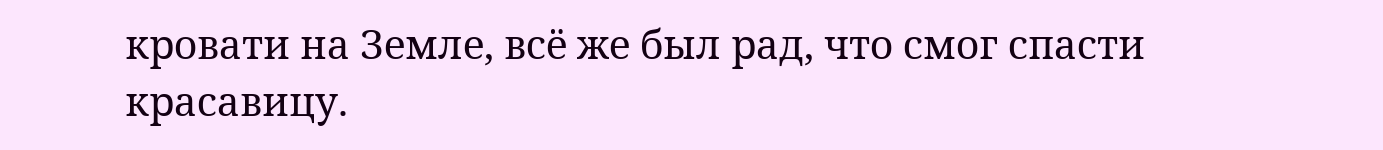кровати на Земле, всё же был рад, что смог спасти красавицу.